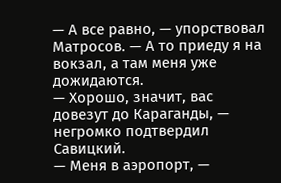— А все равно, — упорствовал Матросов. — А то приеду я на вокзал, а там меня уже дожидаются.
— Хорошо, значит, вас довезут до Караганды, — негромко подтвердил Савицкий.
— Меня в аэропорт, —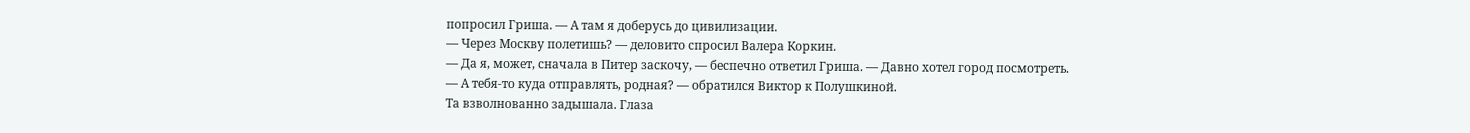попросил Гриша. — А там я доберусь до цивилизации.
— Через Москву полетишь? — деловито спросил Валера Коркин.
— Да я, может, сначала в Питер заскочу, — беспечно ответил Гриша. — Давно хотел город посмотреть.
— А тебя-то куда отправлять, родная? — обратился Виктор к Полушкиной.
Та взволнованно задышала. Глаза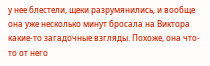у нее блестели, щеки разрумянились, и вообще она уже несколько минут бросала на Виктора какие-то загадочные взгляды. Похоже, она что-то от него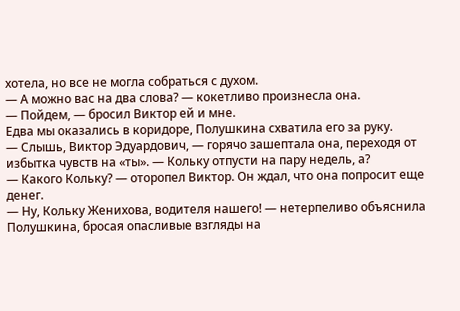хотела, но все не могла собраться с духом.
— А можно вас на два слова? — кокетливо произнесла она.
— Пойдем, — бросил Виктор ей и мне.
Едва мы оказались в коридоре, Полушкина схватила его за руку.
— Слышь, Виктор Эдуардович, — горячо зашептала она, переходя от избытка чувств на «ты». — Кольку отпусти на пару недель, а?
— Какого Кольку? — оторопел Виктор. Он ждал, что она попросит еще денег.
— Ну, Кольку Женихова, водителя нашего! — нетерпеливо объяснила Полушкина, бросая опасливые взгляды на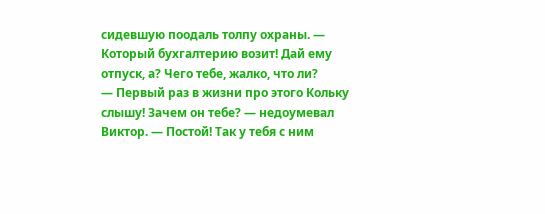сидевшую поодаль толпу охраны. — Который бухгалтерию возит! Дай ему отпуск, а? Чего тебе, жалко, что ли?
— Первый раз в жизни про этого Кольку слышу! Зачем он тебе? — недоумевал Виктор. — Постой! Так у тебя с ним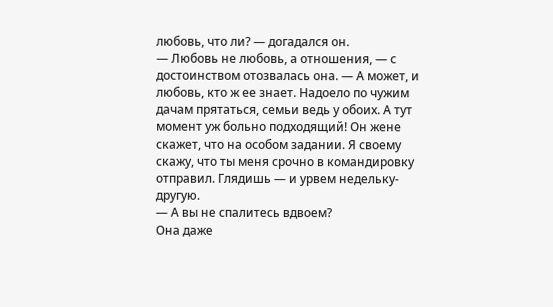любовь, что ли? — догадался он.
— Любовь не любовь, а отношения, — с достоинством отозвалась она. — А может, и любовь, кто ж ее знает. Надоело по чужим дачам прятаться, семьи ведь у обоих. А тут момент уж больно подходящий! Он жене скажет, что на особом задании. Я своему скажу, что ты меня срочно в командировку отправил. Глядишь — и урвем недельку-другую.
— А вы не спалитесь вдвоем?
Она даже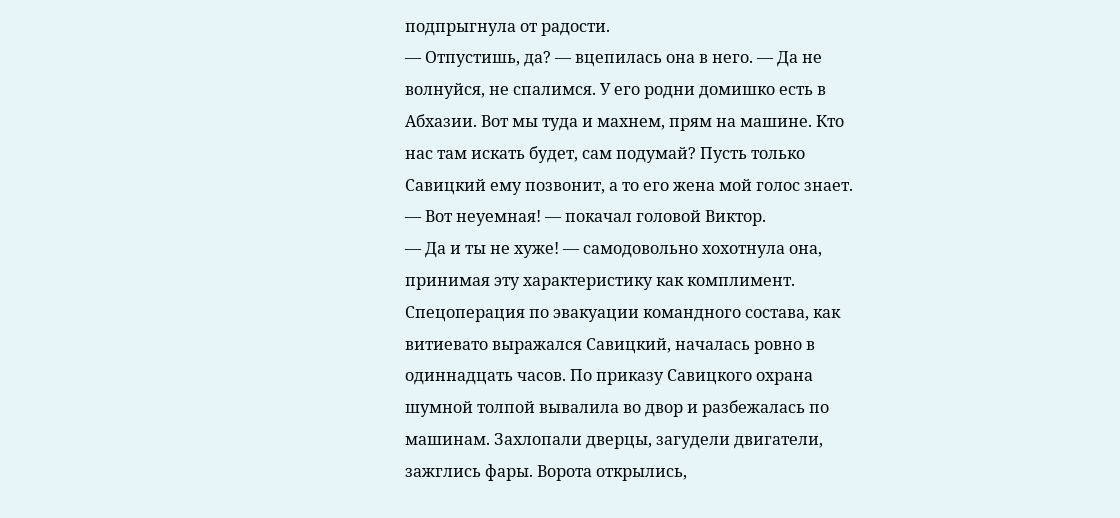подпрыгнула от радости.
— Отпустишь, да? — вцепилась она в него. — Да не волнуйся, не спалимся. У его родни домишко есть в Абхазии. Вот мы туда и махнем, прям на машине. Кто нас там искать будет, сам подумай? Пусть только Савицкий ему позвонит, а то его жена мой голос знает.
— Вот неуемная! — покачал головой Виктор.
— Да и ты не хуже! — самодовольно хохотнула она, принимая эту характеристику как комплимент.
Спецоперация по эвакуации командного состава, как витиевато выражался Савицкий, началась ровно в одиннадцать часов. По приказу Савицкого охрана шумной толпой вывалила во двор и разбежалась по машинам. Захлопали дверцы, загудели двигатели, зажглись фары. Ворота открылись,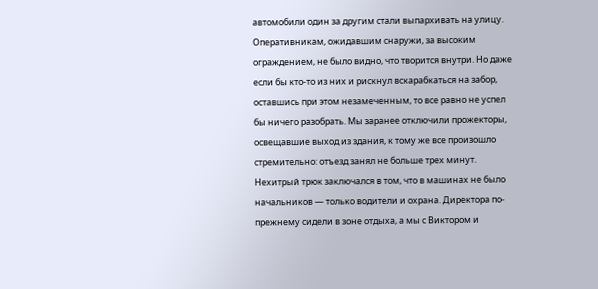автомобили один за другим стали выпархивать на улицу.
Оперативникам, ожидавшим снаружи, за высоким ограждением, не было видно, что творится внутри. Но даже если бы кто-то из них и рискнул вскарабкаться на забор, оставшись при этом незамеченным, то все равно не успел бы ничего разобрать. Мы заранее отключили прожекторы, освещавшие выход из здания, к тому же все произошло стремительно: отъезд занял не больше трех минут.
Нехитрый трюк заключался в том, что в машинах не было начальников — только водители и охрана. Директора по-прежнему сидели в зоне отдыха, а мы с Виктором и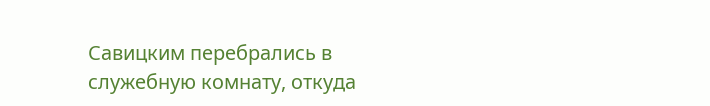Савицким перебрались в служебную комнату, откуда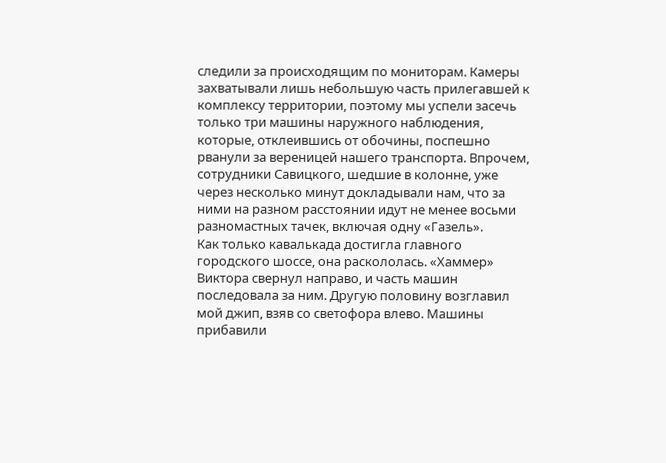следили за происходящим по мониторам. Камеры захватывали лишь небольшую часть прилегавшей к комплексу территории, поэтому мы успели засечь только три машины наружного наблюдения, которые, отклеившись от обочины, поспешно рванули за вереницей нашего транспорта. Впрочем, сотрудники Савицкого, шедшие в колонне, уже через несколько минут докладывали нам, что за ними на разном расстоянии идут не менее восьми разномастных тачек, включая одну «Газель».
Как только кавалькада достигла главного городского шоссе, она раскололась. «Хаммер» Виктора свернул направо, и часть машин последовала за ним. Другую половину возглавил мой джип, взяв со светофора влево. Машины прибавили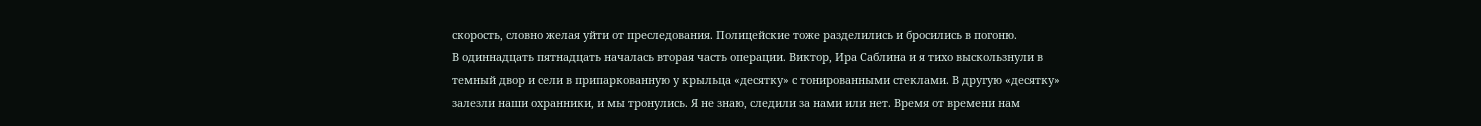скорость, словно желая уйти от преследования. Полицейские тоже разделились и бросились в погоню.
В одиннадцать пятнадцать началась вторая часть операции. Виктор, Ира Саблина и я тихо выскользнули в темный двор и сели в припаркованную у крыльца «десятку» с тонированными стеклами. В другую «десятку» залезли наши охранники, и мы тронулись. Я не знаю, следили за нами или нет. Время от времени нам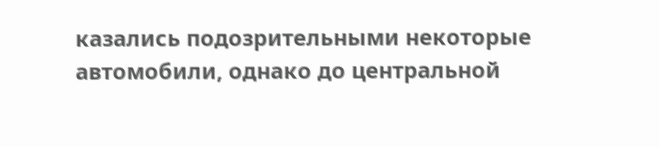казались подозрительными некоторые автомобили, однако до центральной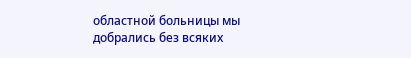областной больницы мы добрались без всяких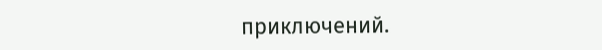приключений.